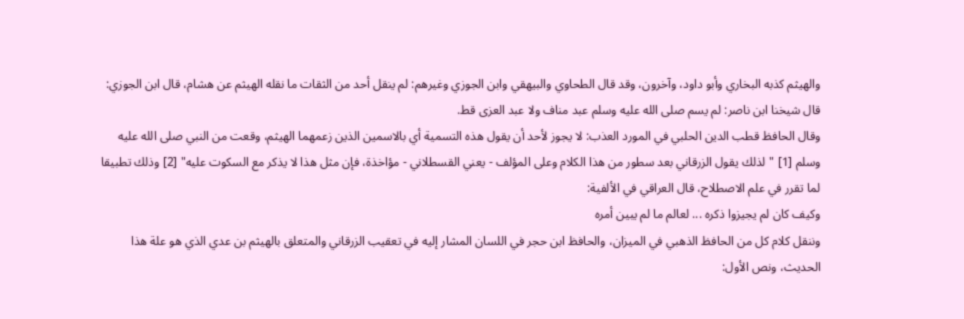والهيثم كذبه البخاري وأبو داود، وآخرون، وقد قال الطحاوي والبيهقي وابن الجوزي وغيرهم: لم ينقل أحد من الثقات ما نقله الهيثم عن هشام، قال ابن الجوزي: قال شيخنا ابن ناصر: لم يسم صلى الله عليه وسلم عبد مناف ولا عبد العزى قط.
وقال الحافظ قطب الدين الحلبي في المورد العذب: لا يجوز لأحد أن يقول هذه التسمية أي بالاسمين الذين زعمهما الهيثم، وقعت من النبي صلى الله عليه وسلم [1] "لذلك يقول الزرقاني بعد سطور من هذا الكلام وعلى المؤلف - يعني القسطلاني - مؤاخذة، فإن مثل هذا لا يذكر مع السكوت عليه" [2] وذلك تطبيقا لما تقرر في علم الاصطلاح، قال العراقي في الألفية:
وكيف كان لم يجيزوا ذكره ... لعالم ما لم يبين أمره
وننقل كلام كل من الحافظ الذهبي في الميزان، والحافظ ابن حجر في اللسان المشار إليه في تعقيب الزرقاني والمتعلق بالهيثم بن عدي الذي هو علة هذا الحديث، ونص الأول: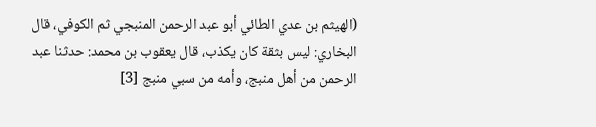(الهيثم بن عدي الطائي أبو عبد الرحمن المنبجي ثم الكوفي، قال البخاري: ليس بثقة كان يكذب، قال يعقوب بن محمد: حدثنا عبد الرحمن من أهل منبج، وأمه من سبي منبج [3]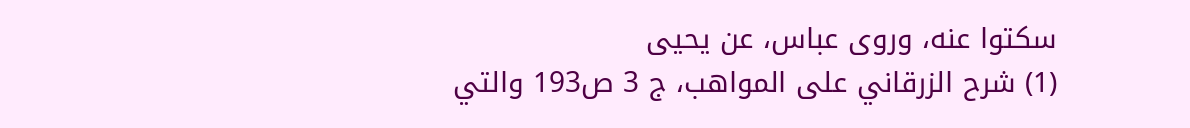سكتوا عنه، وروى عباس، عن يحيى
(1) شرح الزرقاني على المواهب، ج 3 ص193 والتي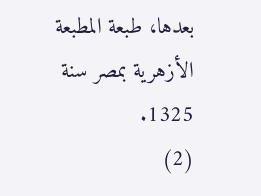بعدها، طبعة المطبعة الأزهرية بمصر سنة 1325.
(2)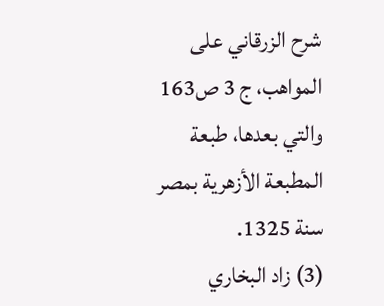شرح الزرقاني على المواهب، ج 3 ص163 والتي بعدها، طبعة المطبعة الأزهرية بمصر سنة 1325.
(3) زاد البخاري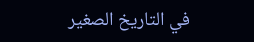في التاريخ الصغير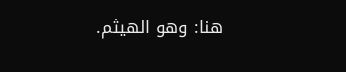هنا: وهو الهيثم.